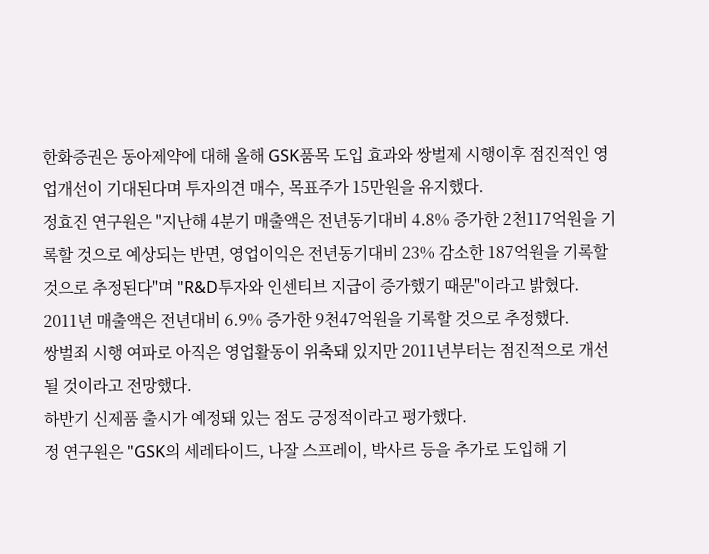한화증권은 동아제약에 대해 올해 GSK품목 도입 효과와 쌍벌제 시행이후 점진적인 영업개선이 기대된다며 투자의견 매수, 목표주가 15만원을 유지했다.
정효진 연구원은 "지난해 4분기 매출액은 전년동기대비 4.8% 증가한 2천117억원을 기록할 것으로 예상되는 반면, 영업이익은 전년동기대비 23% 감소한 187억원을 기록할 것으로 추정된다"며 "R&D투자와 인센티브 지급이 증가했기 때문"이라고 밝혔다.
2011년 매출액은 전년대비 6.9% 증가한 9천47억원을 기록할 것으로 추정했다.
쌍벌죄 시행 여파로 아직은 영업활동이 위축돼 있지만 2011년부터는 점진적으로 개선될 것이라고 전망했다.
하반기 신제품 출시가 예정돼 있는 점도 긍정적이라고 평가했다.
정 연구원은 "GSK의 세레타이드, 나잘 스프레이, 박사르 등을 추가로 도입해 기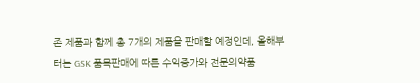존 제품과 함께 총 7개의 제품을 판매할 예정인데, 올해부터는 GSK 품목판매에 따른 수익증가와 전문의약품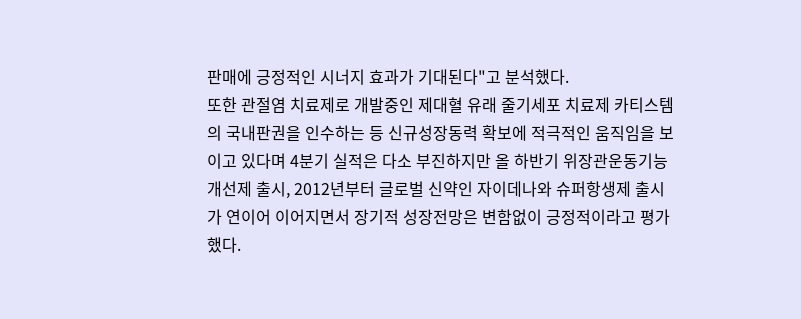판매에 긍정적인 시너지 효과가 기대된다"고 분석했다.
또한 관절염 치료제로 개발중인 제대혈 유래 줄기세포 치료제 카티스템의 국내판권을 인수하는 등 신규성장동력 확보에 적극적인 움직임을 보이고 있다며 4분기 실적은 다소 부진하지만 올 하반기 위장관운동기능 개선제 출시, 2012년부터 글로벌 신약인 자이데나와 슈퍼항생제 출시가 연이어 이어지면서 장기적 성장전망은 변함없이 긍정적이라고 평가했다.